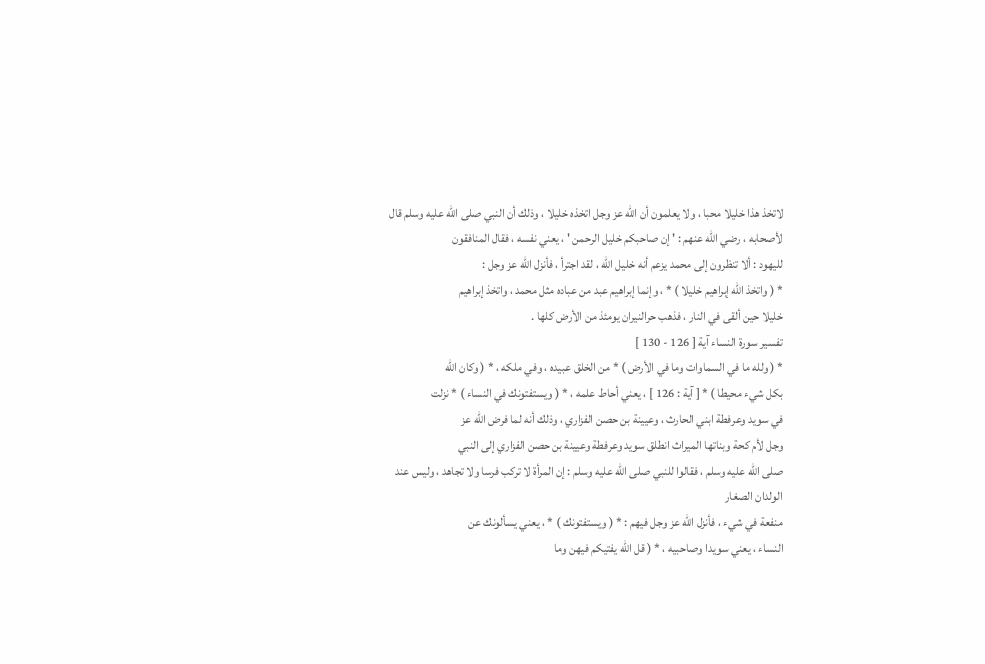لاتخذ هذا خليلا محبا ، ولا يعلمون أن الله عز وجل اتخذه خليلا ، وذلك أن النبي صلى الله عليه وسلم قال
لأصحابه ، رضي الله عنهم : ' إن صاحبكم خليل الرحمن ' ، يعني نفسه ، فقال المنافقون
لليهود : ألا تنظرون إلى محمد يزعم أنه خليل الله ، لقد اجترأ ، فأنزل الله عز وجل :
* ( واتخذ الله إبراهيم خليلا ) * ، وإنما إبراهيم عبد من عباده مثل محمد ، واتخذ إبراهيم
خليلا حين ألقى في النار ، فذهب حرالنيران يومئذ من الأرض كلها .
تفسير سورة النساء آية [ 126 - 130 ]
* ( ولله ما في السماوات وما في الأرض ) * من الخلق عبيده ، وفي ملكه ، * ( وكان الله
بكل شيء محيطا ) * [ آية : 126 ] ، يعني أحاط علمه ، * ( ويستفتونك في النساء ) * نزلت
في سويد وعرفطة ابني الحارث ، وعيينة بن حصن الفزاري ، وذلك أنه لما فرض الله عز
وجل لأم كحة وبناتها الميراث انطلق سويد وعرفطة وعيينة بن حصن الفزاري إلى النبي
صلى الله عليه وسلم ، فقالوا للنبي صلى الله عليه وسلم : إن المرأة لا تركب فرسا ولا تجاهد ، وليس عند الولدان الصغار
منفعة في شيء ، فأنزل الله عز وجل فيهم : * ( ويستفتونك ) * ، يعني يسألونك عن
النساء ، يعني سويدا وصاحبيه ، * ( قل الله يفتيكم فيهن وما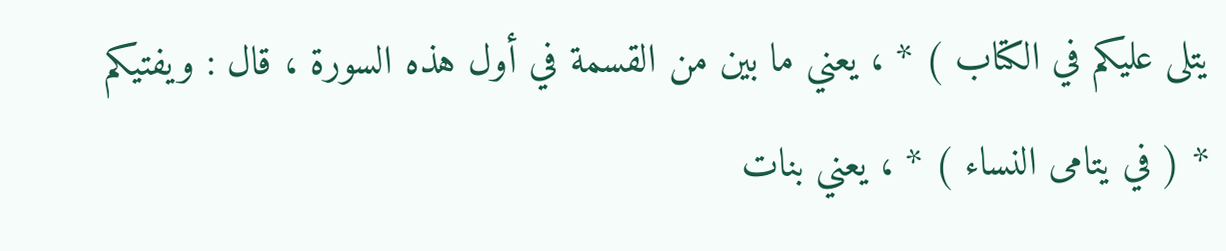يتلى عليكم في الكتاب ) * ، يعني ما بين من القسمة في أول هذه السورة ، قال : ويفتيكم * ( في يتامى النساء ) * ، يعني بنات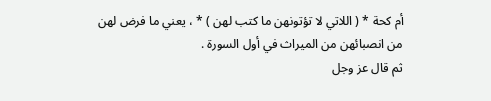أم كحة * ( اللاتي لا تؤتونهن ما كتب لهن ) * ، يعني ما فرض لهن
من انصبائهن من الميراث في أول السورة .
ثم قال عز وجل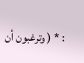: * ( وترغبون أن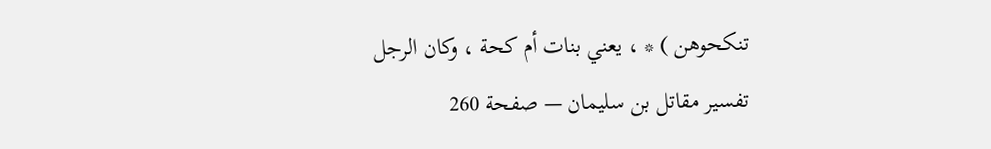تنكحوهن ) * ، يعني بنات أم كحة ، وكان الرجل
تفسير مقاتل بن سليمان — صفحة 260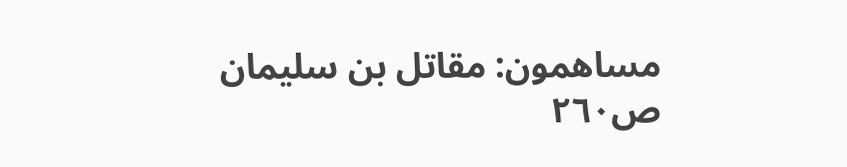مساهمون: مقاتل بن سليمان
ص٢٦٠